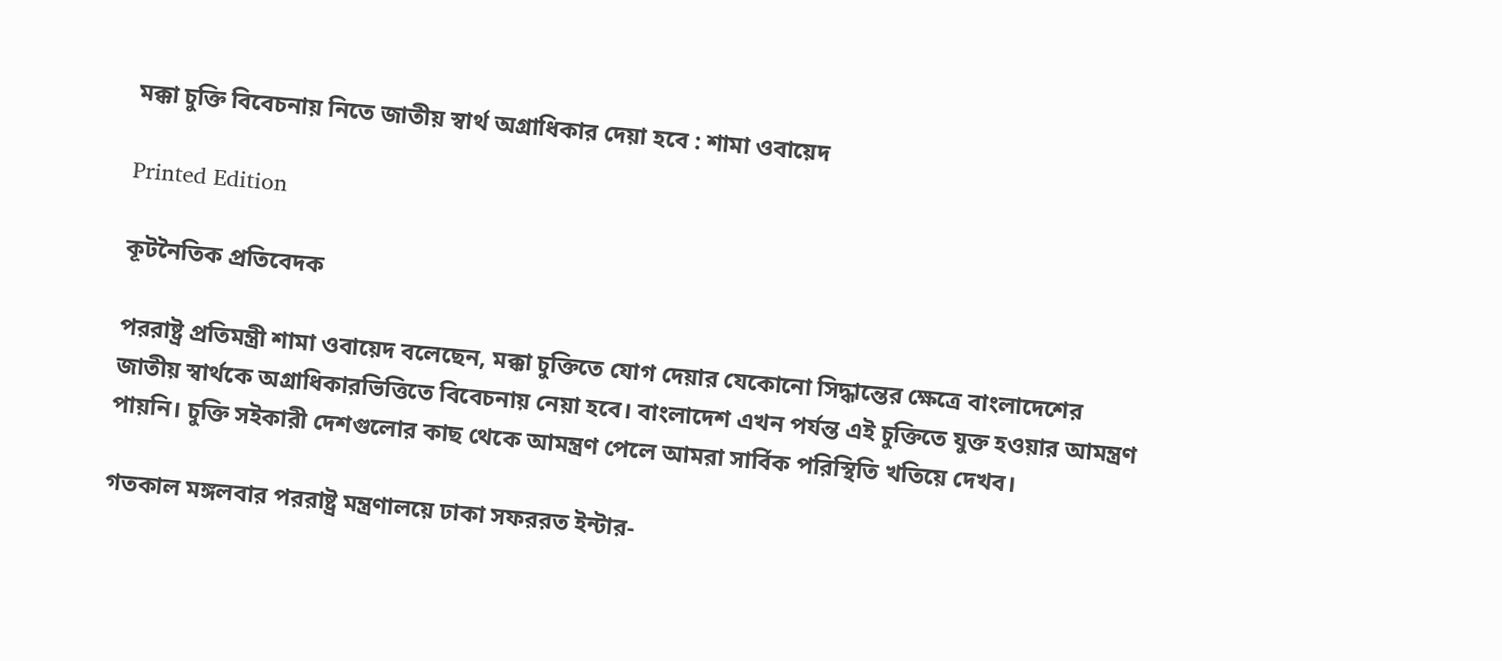মক্কা চুক্তি বিবেচনায় নিতে জাতীয় স্বার্থ অগ্রাধিকার দেয়া হবে : শামা ওবায়েদ

Printed Edition

কূটনৈতিক প্রতিবেদক

পররাষ্ট্র প্রতিমন্ত্রী শামা ওবায়েদ বলেছেন, মক্কা চুক্তিতে যোগ দেয়ার যেকোনো সিদ্ধান্তের ক্ষেত্রে বাংলাদেশের জাতীয় স্বার্থকে অগ্রাধিকারভিত্তিতে বিবেচনায় নেয়া হবে। বাংলাদেশ এখন পর্যন্ত এই চুক্তিতে যুক্ত হওয়ার আমন্ত্রণ পায়নি। চুক্তি সইকারী দেশগুলোর কাছ থেকে আমন্ত্রণ পেলে আমরা সার্বিক পরিস্থিতি খতিয়ে দেখব।

গতকাল মঙ্গলবার পররাষ্ট্র মন্ত্রণালয়ে ঢাকা সফররত ইন্টার-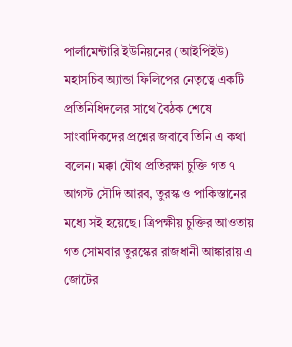পার্লামেন্টারি ইউনিয়নের (আইপিইউ) মহাসচিব অ্যান্ডা ফিলিপের নেতৃত্বে একটি প্রতিনিধিদলের সাথে বৈঠক শেষে সাংবাদিকদের প্রশ্নের জবাবে তিনি এ কথা বলেন। মক্কা যৌথ প্রতিরক্ষা চুক্তি গত ৭ আগস্ট সৌদি আরব, তুরস্ক ও পাকিস্তানের মধ্যে সই হয়েছে। ত্রিপক্ষীয় চুক্তির আওতায় গত সোমবার তুরস্কের রাজধানী আঙ্কারায় এ জোটের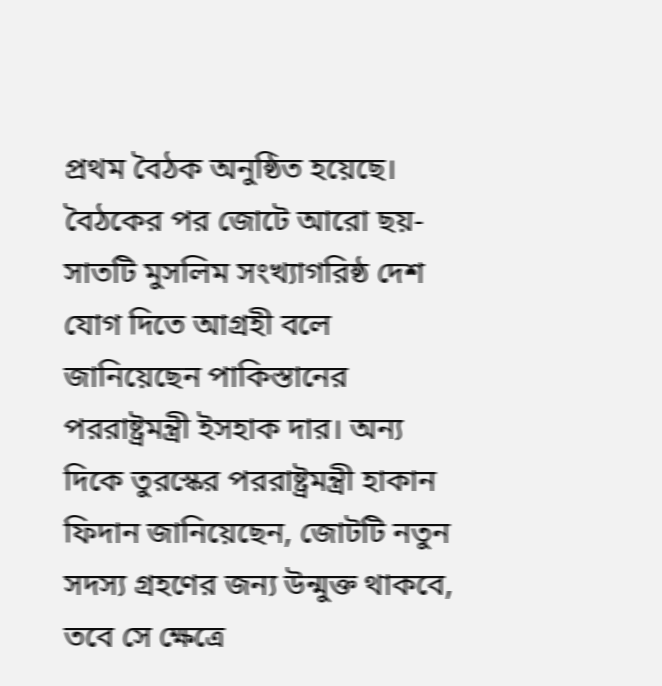প্রথম বৈঠক অনুষ্ঠিত হয়েছে। বৈঠকের পর জোটে আরো ছয়-সাতটি মুসলিম সংখ্যাগরিষ্ঠ দেশ যোগ দিতে আগ্রহী বলে জানিয়েছেন পাকিস্তানের পররাষ্ট্রমন্ত্রী ইসহাক দার। অন্য দিকে তুরস্কের পররাষ্ট্রমন্ত্রী হাকান ফিদান জানিয়েছেন, জোটটি নতুন সদস্য গ্রহণের জন্য উন্মুক্ত থাকবে, তবে সে ক্ষেত্রে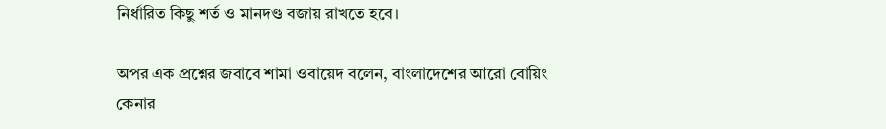নির্ধারিত কিছু শর্ত ও মানদণ্ড বজায় রাখতে হবে।

অপর এক প্রশ্নের জবাবে শামা ওবায়েদ বলেন, বাংলাদেশের আরো বোয়িং কেনার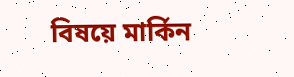বিষয়ে মার্কিন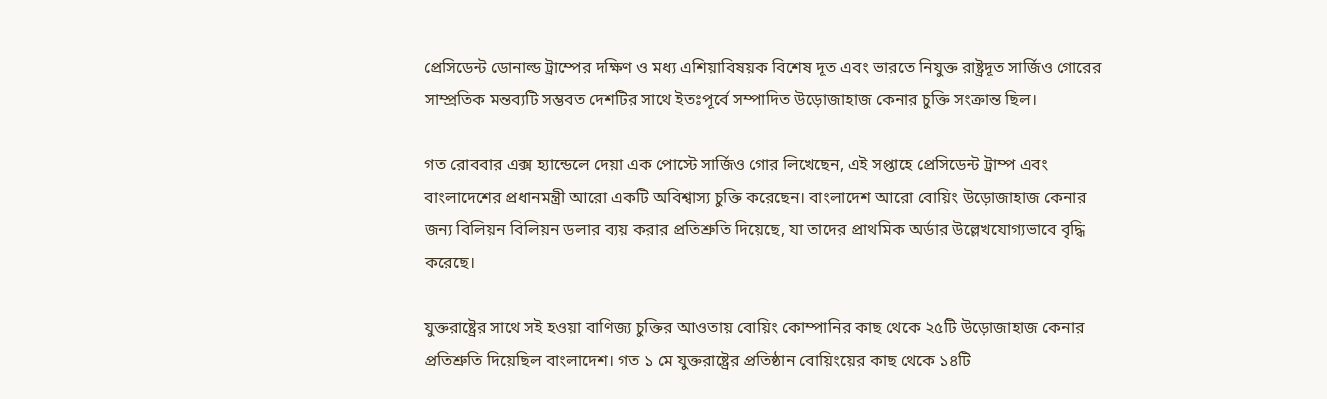প্রেসিডেন্ট ডোনাল্ড ট্রাম্পের দক্ষিণ ও মধ্য এশিয়াবিষয়ক বিশেষ দূত এবং ভারতে নিযুক্ত রাষ্ট্রদূত সার্জিও গোরের সাম্প্রতিক মন্তব্যটি সম্ভবত দেশটির সাথে ইতঃপূর্বে সম্পাদিত উড়োজাহাজ কেনার চুক্তি সংক্রান্ত ছিল।

গত রোববার এক্স হ্যান্ডেলে দেয়া এক পোস্টে সার্জিও গোর লিখেছেন, এই সপ্তাহে প্রেসিডেন্ট ট্রাম্প এবং বাংলাদেশের প্রধানমন্ত্রী আরো একটি অবিশ্বাস্য চুক্তি করেছেন। বাংলাদেশ আরো বোয়িং উড়োজাহাজ কেনার জন্য বিলিয়ন বিলিয়ন ডলার ব্যয় করার প্রতিশ্রুতি দিয়েছে, যা তাদের প্রাথমিক অর্ডার উল্লেখযোগ্যভাবে বৃদ্ধি করেছে।

যুক্তরাষ্ট্রের সাথে সই হওয়া বাণিজ্য চুক্তির আওতায় বোয়িং কোম্পানির কাছ থেকে ২৫টি উড়োজাহাজ কেনার প্রতিশ্রুতি দিয়েছিল বাংলাদেশ। গত ১ মে যুক্তরাষ্ট্রের প্রতিষ্ঠান বোয়িংয়ের কাছ থেকে ১৪টি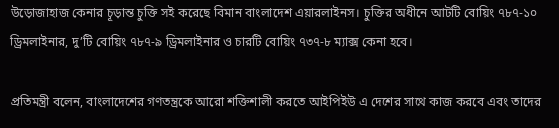উড়োজাহাজ কেনার চূড়ান্ত চুক্তি সই করেছে বিমান বাংলাদেশ এয়ারলাইনস। চুক্তির অধীনে আটটি বোয়িং ৭৮৭-১০ ড্রিমলাইনার, দু’টি বোয়িং ৭৮৭-৯ ড্রিমলাইনার ও চারটি বোয়িং ৭৩৭-৮ ম্যাক্স কেনা হবে।

প্রতিমন্ত্রী বলেন, বাংলাদেশের গণতন্ত্রকে আরো শক্তিশালী করতে আইপিইউ এ দেশের সাথে কাজ করবে এবং তাদের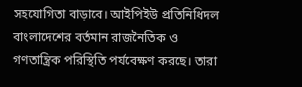সহযোগিতা বাড়াবে। আইপিইউ প্রতিনিধিদল বাংলাদেশের বর্তমান রাজনৈতিক ও গণতান্ত্রিক পরিস্থিতি পর্যবেক্ষণ করছে। তারা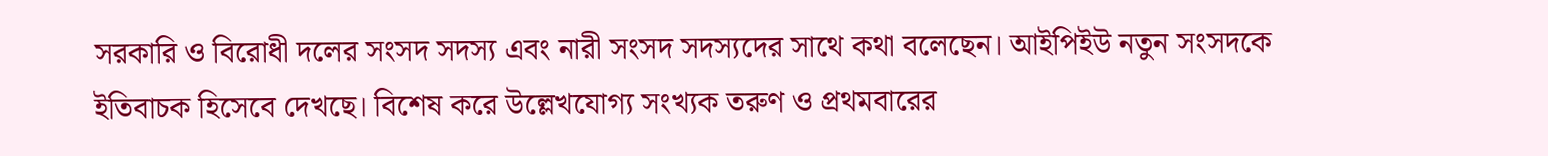সরকারি ও বিরোধী দলের সংসদ সদস্য এবং নারী সংসদ সদস্যদের সাথে কথা বলেছেন। আইপিইউ নতুন সংসদকে ইতিবাচক হিসেবে দেখছে। বিশেষ করে উল্লেখযোগ্য সংখ্যক তরুণ ও প্রথমবারের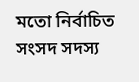মতো নির্বাচিত সংসদ সদস্য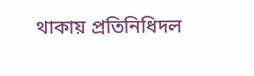থাকায় প্রতিনিধিদল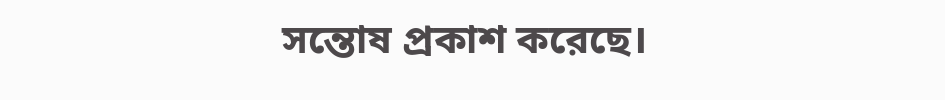সন্তোষ প্রকাশ করেছে।